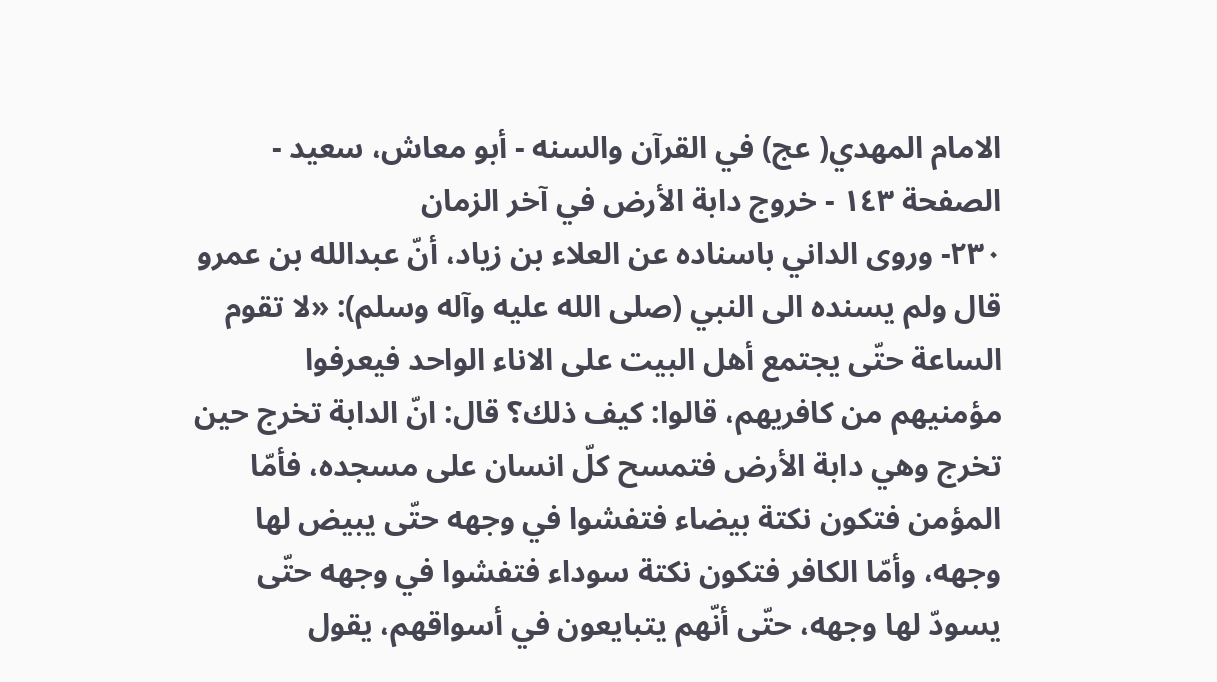الامام المهدي( عج) في القرآن والسنه - أبو معاش، سعيد - الصفحة ١٤٣ - خروج دابة الأرض في آخر الزمان
٢٣٠- وروى الداني باسناده عن العلاء بن زياد، أنّ عبدالله بن عمرو قال ولم يسنده الى النبي (صلى الله عليه وآله وسلم): «لا تقوم الساعة حتّى يجتمع أهل البيت على الاناء الواحد فيعرفوا مؤمنيهم من كافريهم، قالوا: كيف ذلك؟ قال: انّ الدابة تخرج حين تخرج وهي دابة الأرض فتمسح كلّ انسان على مسجده، فأمّا المؤمن فتكون نكتة بيضاء فتفشوا في وجهه حتّى يبيض لها وجهه، وأمّا الكافر فتكون نكتة سوداء فتفشوا في وجهه حتّى يسودّ لها وجهه، حتّى أنّهم يتبايعون في أسواقهم، يقول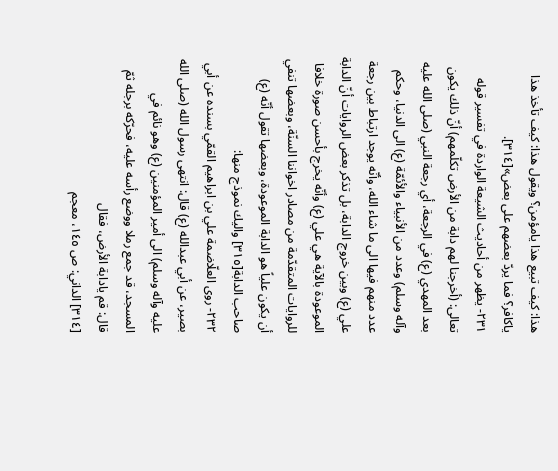هذا: كيف تبيع هذا يامؤمن؟ ويقول هذا: كيف تأخذ هذا ياكافر؟ فما يردّ بعضهم على بعض»[٣١٤].
٢٣١- يظهر من أحاديث الشيعة الواردة في تفسير قوله تعالى: (أخرجنا لهم دابة من الأرض تكلّمهم) أنّ ذلك يكون بعد المهدي (ع) في الرجعة، أي رجعة النبي (صلى الله عليه وآله وسلم) وعدد من الأنبياء والأئمّة (ع) الى الدنيا، وحكم عدد منهم فيها الى ما شاء الله، وأنّه يوجد ارتباط بين رجعة علي (ع) وبين خروج الدابة، بل تذكر بعض الروايات أنّ الدابة الموعودة بالآية هي علي (ع) وأنّه يخرج بأحسن صورة خلافا للروايات المتقدّمة من مصادر اخواننا السنّة، وبعضها تنفي أن يكون علياً هو الدابة الموعودة، وبعضها تقول أنّه (ع) صاحب الدابة[٣١٥] واليك نموذج منها:
٢٣٢- روى العلّاضمة علي بن ابراهيم القمّي بسنده عن أبي بصير، عن أبي عبدالله (ع) قال: انتهى رسول الله (صلى الله عليه وآله وسلم) الى أمير المؤمنين (ع) وهو نائم في المسجد، قد جمع رملا ووضع رأسه عليه، فحرّكه برجله ثمّ قال: قم يادابة الأرض، فقال
[٣١٤] الداني: ص ١٤٥، معجم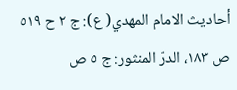أحاديث الامام المهدي( ع): ج ٢ ح ٥١٩ ص ١٨٣، الدرّ المنثور: ج ٥ ص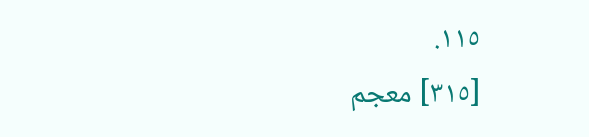١١٥.
[٣١٥] معجم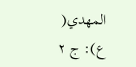المهدي( ع): ج ٢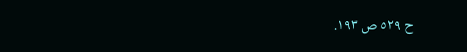ح ٥٢٩ ص ١٩٣.